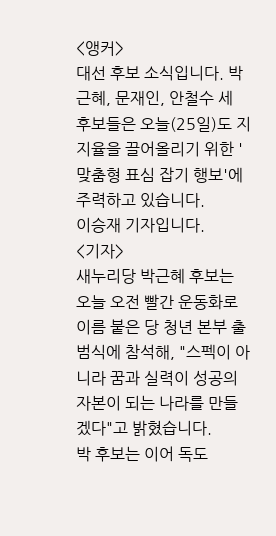<앵커>
대선 후보 소식입니다. 박근혜, 문재인, 안철수 세 후보들은 오늘(25일)도 지지율을 끌어올리기 위한 '맞춤형 표심 잡기 행보'에 주력하고 있습니다.
이승재 기자입니다.
<기자>
새누리당 박근혜 후보는 오늘 오전 빨간 운동화로 이름 붙은 당 청년 본부 출범식에 참석해, "스펙이 아니라 꿈과 실력이 성공의 자본이 되는 나라를 만들겠다"고 밝혔습니다.
박 후보는 이어 독도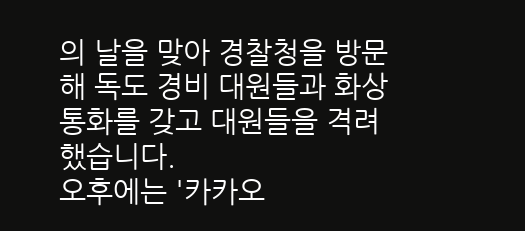의 날을 맞아 경찰청을 방문해 독도 경비 대원들과 화상 통화를 갖고 대원들을 격려했습니다.
오후에는 '카카오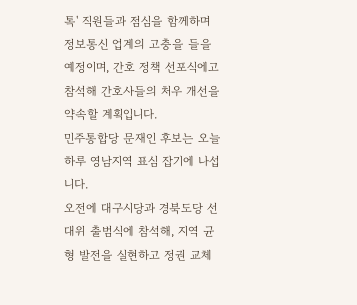톡' 직원들과 점심을 함께하며 정보통신 업계의 고충을 들을 예정이며, 간호 정책 선포식에고 참석해 간호사들의 처우 개선을 약속할 계획입니다.
민주통합당 문재인 후보는 오늘 하루 영남지역 표심 잡기에 나섭니다.
오전에 대구시당과 경북도당 선대위 출범식에 참석해, 지역 균형 발전을 실현하고 정권 교체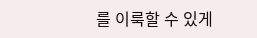를 이룩할 수 있게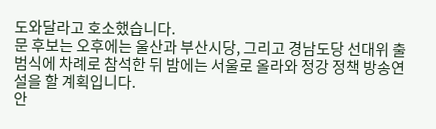도와달라고 호소했습니다.
문 후보는 오후에는 울산과 부산시당, 그리고 경남도당 선대위 출범식에 차례로 참석한 뒤 밤에는 서울로 올라와 정강 정책 방송연설을 할 계획입니다.
안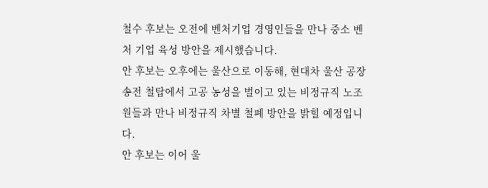철수 후보는 오전에 벤처기업 경영인들을 만나 중소 벤처 기업 육성 방안을 제시했습니다.
안 후보는 오후에는 울산으로 이동해, 현대차 울산 공장 송전 철탑에서 고공 농성을 벌이고 있는 비정규직 노조원들과 만나 비정규직 차별 철폐 방안을 밝힐 예정입니다.
안 후보는 이어 울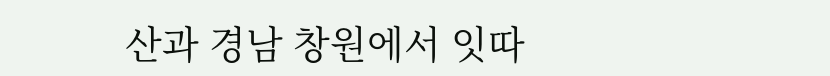산과 경남 창원에서 잇따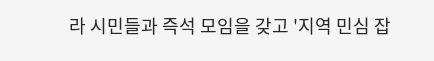라 시민들과 즉석 모임을 갖고 '지역 민심 잡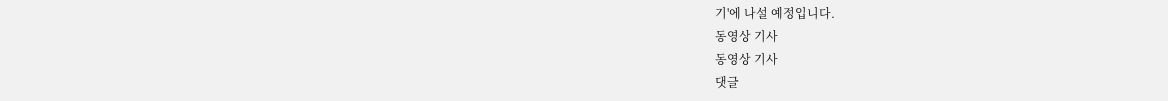기'에 나설 예정입니다.
동영상 기사
동영상 기사
댓글